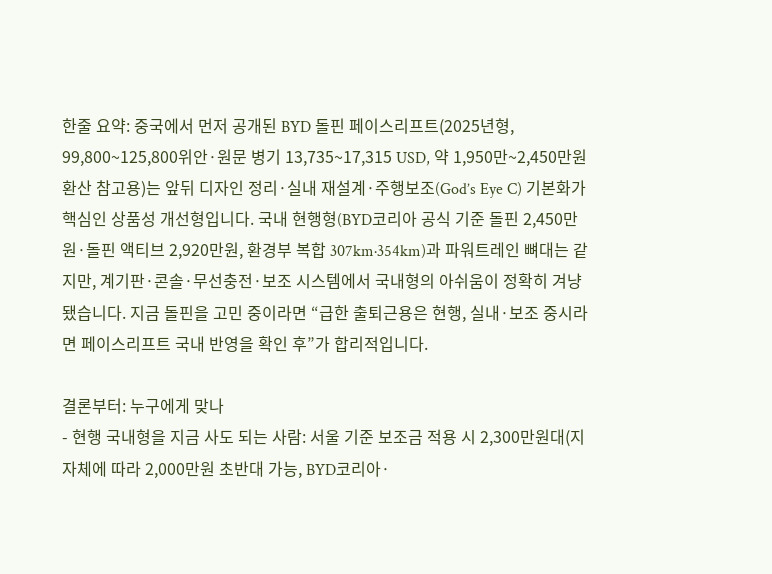한줄 요약: 중국에서 먼저 공개된 BYD 돌핀 페이스리프트(2025년형, 99,800~125,800위안·원문 병기 13,735~17,315 USD, 약 1,950만~2,450만원 환산 참고용)는 앞뒤 디자인 정리·실내 재설계·주행보조(God’s Eye C) 기본화가 핵심인 상품성 개선형입니다. 국내 현행형(BYD코리아 공식 기준 돌핀 2,450만원·돌핀 액티브 2,920만원, 환경부 복합 307km·354km)과 파워트레인 뼈대는 같지만, 계기판·콘솔·무선충전·보조 시스템에서 국내형의 아쉬움이 정확히 겨냥됐습니다. 지금 돌핀을 고민 중이라면 “급한 출퇴근용은 현행, 실내·보조 중시라면 페이스리프트 국내 반영을 확인 후”가 합리적입니다.

결론부터: 누구에게 맞나
- 현행 국내형을 지금 사도 되는 사람: 서울 기준 보조금 적용 시 2,300만원대(지자체에 따라 2,000만원 초반대 가능, BYD코리아·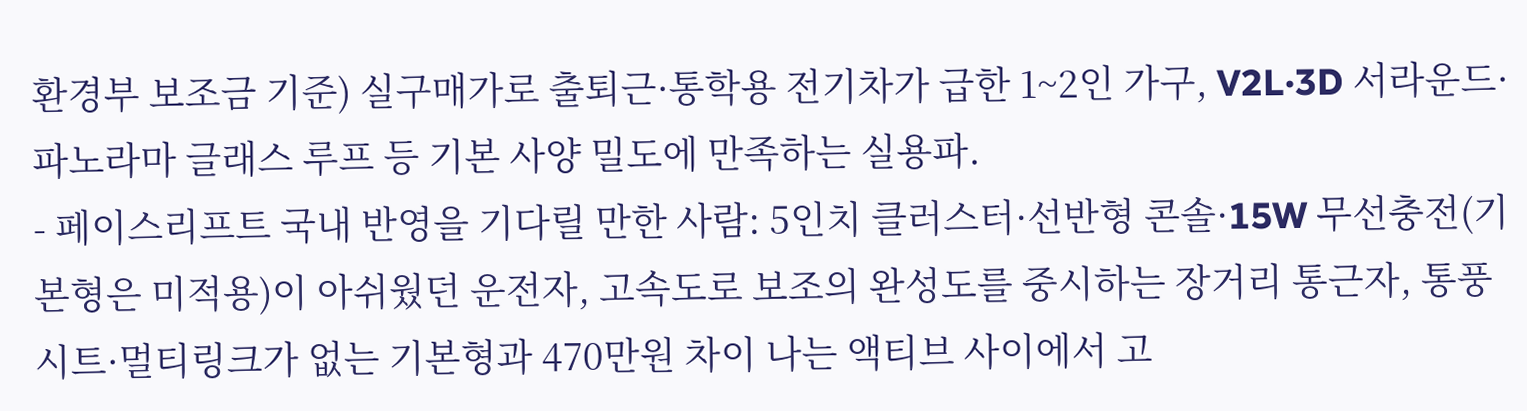환경부 보조금 기준) 실구매가로 출퇴근·통학용 전기차가 급한 1~2인 가구, V2L·3D 서라운드·파노라마 글래스 루프 등 기본 사양 밀도에 만족하는 실용파.
- 페이스리프트 국내 반영을 기다릴 만한 사람: 5인치 클러스터·선반형 콘솔·15W 무선충전(기본형은 미적용)이 아쉬웠던 운전자, 고속도로 보조의 완성도를 중시하는 장거리 통근자, 통풍시트·멀티링크가 없는 기본형과 470만원 차이 나는 액티브 사이에서 고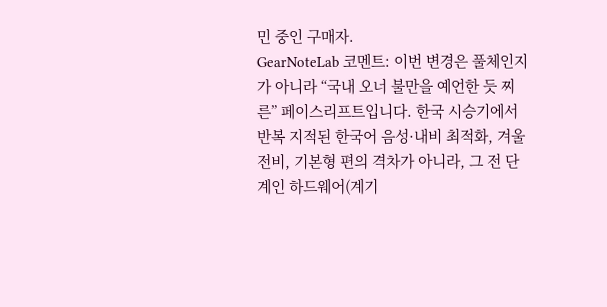민 중인 구매자.
GearNoteLab 코멘트: 이번 변경은 풀체인지가 아니라 “국내 오너 불만을 예언한 듯 찌른” 페이스리프트입니다. 한국 시승기에서 반복 지적된 한국어 음성·내비 최적화, 겨울 전비, 기본형 편의 격차가 아니라, 그 전 단계인 하드웨어(계기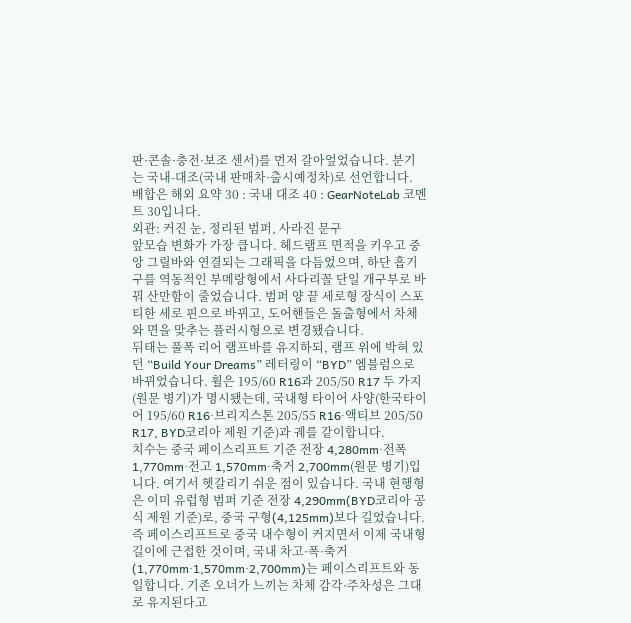판·콘솔·충전·보조 센서)를 먼저 갈아엎었습니다. 분기는 국내-대조(국내 판매차·출시예정차)로 선언합니다. 배합은 해외 요약 30 : 국내 대조 40 : GearNoteLab 코멘트 30입니다.
외관: 커진 눈, 정리된 범퍼, 사라진 문구
앞모습 변화가 가장 큽니다. 헤드램프 면적을 키우고 중앙 그릴바와 연결되는 그래픽을 다듬었으며, 하단 흡기구를 역동적인 부메랑형에서 사다리꼴 단일 개구부로 바꿔 산만함이 줄었습니다. 범퍼 양 끝 세로형 장식이 스포티한 세로 핀으로 바뀌고, 도어핸들은 돌출형에서 차체와 면을 맞추는 플러시형으로 변경됐습니다.
뒤태는 풀폭 리어 램프바를 유지하되, 램프 위에 박혀 있던 “Build Your Dreams” 레터링이 “BYD” 엠블럼으로 바뀌었습니다. 휠은 195/60 R16과 205/50 R17 두 가지(원문 병기)가 명시됐는데, 국내형 타이어 사양(한국타이어 195/60 R16·브리지스톤 205/55 R16·액티브 205/50 R17, BYD코리아 제원 기준)과 궤를 같이합니다.
치수는 중국 페이스리프트 기준 전장 4,280mm·전폭 1,770mm·전고 1,570mm·축거 2,700mm(원문 병기)입니다. 여기서 헷갈리기 쉬운 점이 있습니다. 국내 현행형은 이미 유럽형 범퍼 기준 전장 4,290mm(BYD코리아 공식 제원 기준)로, 중국 구형(4,125mm)보다 길었습니다. 즉 페이스리프트로 중국 내수형이 커지면서 이제 국내형 길이에 근접한 것이며, 국내 차고·폭·축거(1,770mm·1,570mm·2,700mm)는 페이스리프트와 동일합니다. 기존 오너가 느끼는 차체 감각·주차성은 그대로 유지된다고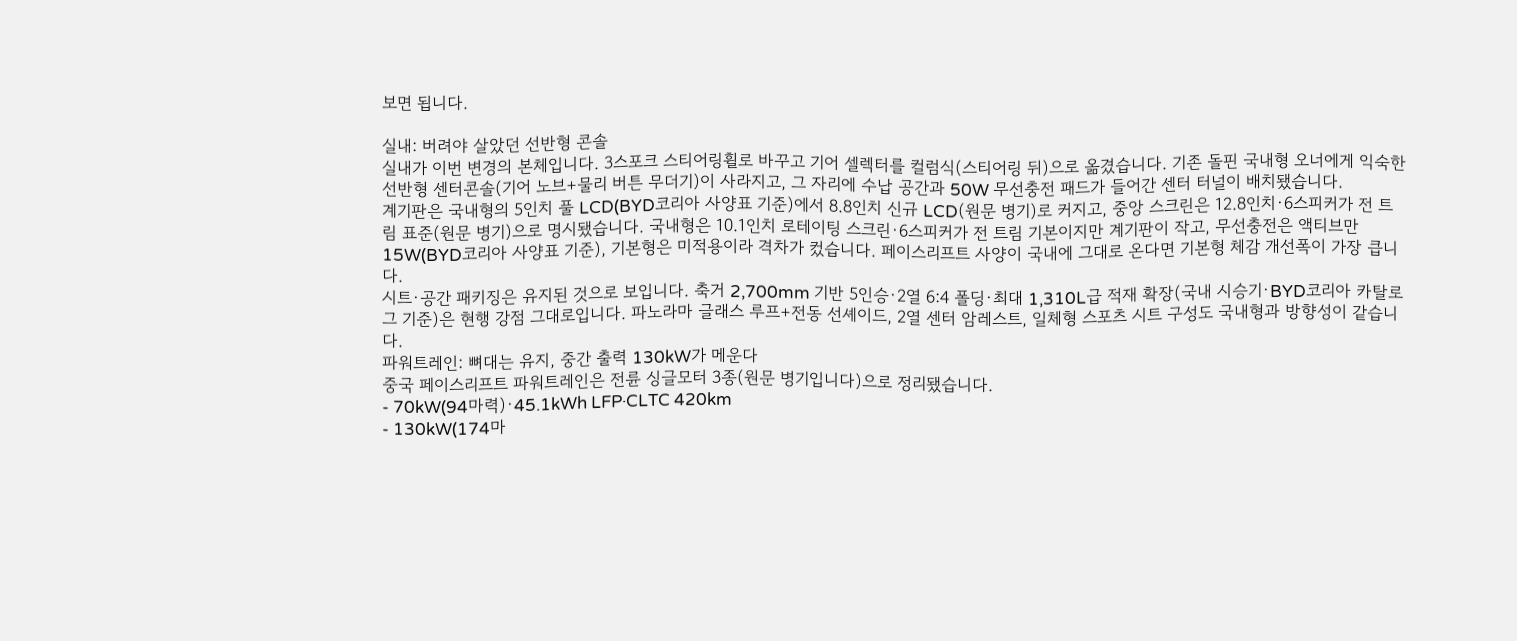보면 됩니다.

실내: 버려야 살았던 선반형 콘솔
실내가 이번 변경의 본체입니다. 3스포크 스티어링휠로 바꾸고 기어 셀렉터를 컬럼식(스티어링 뒤)으로 옮겼습니다. 기존 돌핀 국내형 오너에게 익숙한 선반형 센터콘솔(기어 노브+물리 버튼 무더기)이 사라지고, 그 자리에 수납 공간과 50W 무선충전 패드가 들어간 센터 터널이 배치됐습니다.
계기판은 국내형의 5인치 풀 LCD(BYD코리아 사양표 기준)에서 8.8인치 신규 LCD(원문 병기)로 커지고, 중앙 스크린은 12.8인치·6스피커가 전 트림 표준(원문 병기)으로 명시됐습니다. 국내형은 10.1인치 로테이팅 스크린·6스피커가 전 트림 기본이지만 계기판이 작고, 무선충전은 액티브만 15W(BYD코리아 사양표 기준), 기본형은 미적용이라 격차가 컸습니다. 페이스리프트 사양이 국내에 그대로 온다면 기본형 체감 개선폭이 가장 큽니다.
시트·공간 패키징은 유지된 것으로 보입니다. 축거 2,700mm 기반 5인승·2열 6:4 폴딩·최대 1,310L급 적재 확장(국내 시승기·BYD코리아 카탈로그 기준)은 현행 강점 그대로입니다. 파노라마 글래스 루프+전동 선셰이드, 2열 센터 암레스트, 일체형 스포츠 시트 구성도 국내형과 방향성이 같습니다.
파워트레인: 뼈대는 유지, 중간 출력 130kW가 메운다
중국 페이스리프트 파워트레인은 전륜 싱글모터 3종(원문 병기입니다)으로 정리됐습니다.
- 70kW(94마력)·45.1kWh LFP·CLTC 420km
- 130kW(174마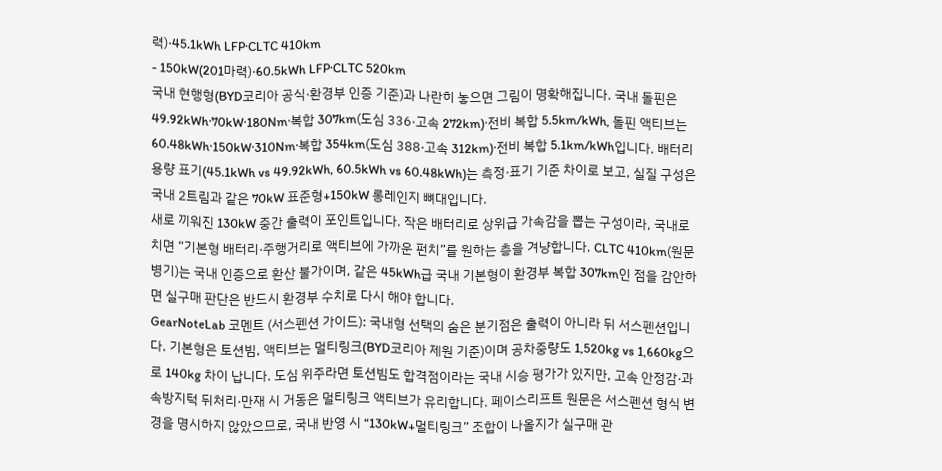력)·45.1kWh LFP·CLTC 410km
- 150kW(201마력)·60.5kWh LFP·CLTC 520km
국내 현행형(BYD코리아 공식·환경부 인증 기준)과 나란히 놓으면 그림이 명확해집니다. 국내 돌핀은 49.92kWh·70kW·180Nm·복합 307km(도심 336·고속 272km)·전비 복합 5.5km/kWh, 돌핀 액티브는 60.48kWh·150kW·310Nm·복합 354km(도심 388·고속 312km)·전비 복합 5.1km/kWh입니다. 배터리 용량 표기(45.1kWh vs 49.92kWh, 60.5kWh vs 60.48kWh)는 측정·표기 기준 차이로 보고, 실질 구성은 국내 2트림과 같은 70kW 표준형+150kW 롱레인지 뼈대입니다.
새로 끼워진 130kW 중간 출력이 포인트입니다. 작은 배터리로 상위급 가속감을 뽑는 구성이라, 국내로 치면 “기본형 배터리·주행거리로 액티브에 가까운 펀치”를 원하는 층을 겨냥합니다. CLTC 410km(원문 병기)는 국내 인증으로 환산 불가이며, 같은 45kWh급 국내 기본형이 환경부 복합 307km인 점을 감안하면 실구매 판단은 반드시 환경부 수치로 다시 해야 합니다.
GearNoteLab 코멘트 (서스펜션 가이드): 국내형 선택의 숨은 분기점은 출력이 아니라 뒤 서스펜션입니다. 기본형은 토션빔, 액티브는 멀티링크(BYD코리아 제원 기준)이며 공차중량도 1,520kg vs 1,660kg으로 140kg 차이 납니다. 도심 위주라면 토션빔도 합격점이라는 국내 시승 평가가 있지만, 고속 안정감·과속방지턱 뒤처리·만재 시 거동은 멀티링크 액티브가 유리합니다. 페이스리프트 원문은 서스펜션 형식 변경을 명시하지 않았으므로, 국내 반영 시 “130kW+멀티링크” 조합이 나올지가 실구매 관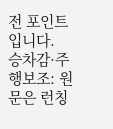전 포인트입니다.
승차감·주행보조: 원문은 런칭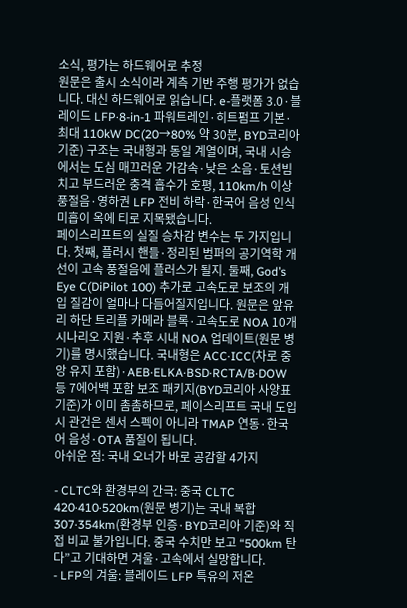소식, 평가는 하드웨어로 추정
원문은 출시 소식이라 계측 기반 주행 평가가 없습니다. 대신 하드웨어로 읽습니다. e-플랫폼 3.0·블레이드 LFP·8-in-1 파워트레인·히트펌프 기본·최대 110kW DC(20→80% 약 30분, BYD코리아 기준) 구조는 국내형과 동일 계열이며, 국내 시승에서는 도심 매끄러운 가감속·낮은 소음·토션빔치고 부드러운 충격 흡수가 호평, 110km/h 이상 풍절음·영하권 LFP 전비 하락·한국어 음성 인식 미흡이 옥에 티로 지목됐습니다.
페이스리프트의 실질 승차감 변수는 두 가지입니다. 첫째, 플러시 핸들·정리된 범퍼의 공기역학 개선이 고속 풍절음에 플러스가 될지. 둘째, God’s Eye C(DiPilot 100) 추가로 고속도로 보조의 개입 질감이 얼마나 다듬어질지입니다. 원문은 앞유리 하단 트리플 카메라 블록·고속도로 NOA 10개 시나리오 지원·추후 시내 NOA 업데이트(원문 병기)를 명시했습니다. 국내형은 ACC·ICC(차로 중앙 유지 포함)·AEB·ELKA·BSD·RCTA/B·DOW 등 7에어백 포함 보조 패키지(BYD코리아 사양표 기준)가 이미 촘촘하므로, 페이스리프트 국내 도입 시 관건은 센서 스펙이 아니라 TMAP 연동·한국어 음성·OTA 품질이 됩니다.
아쉬운 점: 국내 오너가 바로 공감할 4가지

- CLTC와 환경부의 간극: 중국 CLTC 420·410·520km(원문 병기)는 국내 복합 307·354km(환경부 인증·BYD코리아 기준)와 직접 비교 불가입니다. 중국 수치만 보고 “500km 탄다”고 기대하면 겨울·고속에서 실망합니다.
- LFP의 겨울: 블레이드 LFP 특유의 저온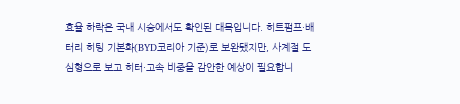효율 하락은 국내 시승에서도 확인된 대목입니다. 히트펌프·배터리 히팅 기본화(BYD코리아 기준)로 보완됐지만, 사계절 도심형으로 보고 히터·고속 비중을 감안한 예상이 필요합니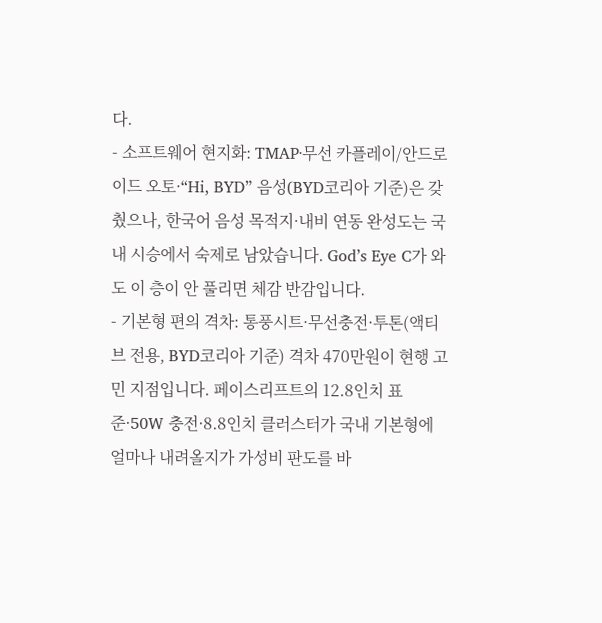다.
- 소프트웨어 현지화: TMAP·무선 카플레이/안드로이드 오토·“Hi, BYD” 음성(BYD코리아 기준)은 갖췄으나, 한국어 음성 목적지·내비 연동 완성도는 국내 시승에서 숙제로 남았습니다. God’s Eye C가 와도 이 층이 안 풀리면 체감 반감입니다.
- 기본형 편의 격차: 통풍시트·무선충전·투톤(액티브 전용, BYD코리아 기준) 격차 470만원이 현행 고민 지점입니다. 페이스리프트의 12.8인치 표준·50W 충전·8.8인치 클러스터가 국내 기본형에 얼마나 내려올지가 가성비 판도를 바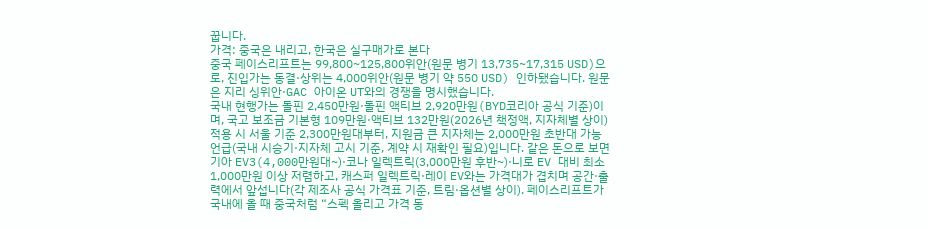꿉니다.
가격: 중국은 내리고, 한국은 실구매가로 본다
중국 페이스리프트는 99,800~125,800위안(원문 병기 13,735~17,315 USD)으로, 진입가는 동결·상위는 4,000위안(원문 병기 약 550 USD) 인하됐습니다. 원문은 지리 싱위안·GAC 아이온 UT와의 경쟁을 명시했습니다.
국내 현행가는 돌핀 2,450만원·돌핀 액티브 2,920만원(BYD코리아 공식 기준)이며, 국고 보조금 기본형 109만원·액티브 132만원(2026년 책정액, 지자체별 상이) 적용 시 서울 기준 2,300만원대부터, 지원금 큰 지자체는 2,000만원 초반대 가능 언급(국내 시승기·지자체 고시 기준, 계약 시 재확인 필요)입니다. 같은 돈으로 보면 기아 EV3(4,000만원대~)·코나 일렉트릭(3,000만원 후반~)·니로 EV 대비 최소 1,000만원 이상 저렴하고, 캐스퍼 일렉트릭·레이 EV와는 가격대가 겹치며 공간·출력에서 앞섭니다(각 제조사 공식 가격표 기준, 트림·옵션별 상이). 페이스리프트가 국내에 올 때 중국처럼 “스펙 올리고 가격 동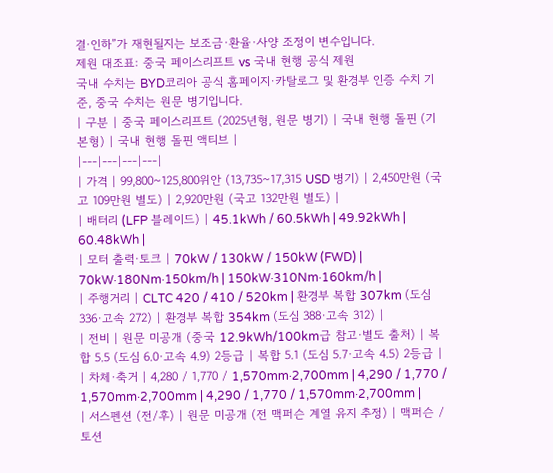결·인하”가 재현될지는 보조금·환율·사양 조정이 변수입니다.
제원 대조표: 중국 페이스리프트 vs 국내 현행 공식 제원
국내 수치는 BYD코리아 공식 홈페이지·카탈로그 및 환경부 인증 수치 기준, 중국 수치는 원문 병기입니다.
| 구분 | 중국 페이스리프트 (2025년형, 원문 병기) | 국내 현행 돌핀 (기본형) | 국내 현행 돌핀 액티브 |
|---|---|---|---|
| 가격 | 99,800~125,800위안 (13,735~17,315 USD 병기) | 2,450만원 (국고 109만원 별도) | 2,920만원 (국고 132만원 별도) |
| 배터리 (LFP 블레이드) | 45.1kWh / 60.5kWh | 49.92kWh | 60.48kWh |
| 모터 출력·토크 | 70kW / 130kW / 150kW (FWD) | 70kW·180Nm·150km/h | 150kW·310Nm·160km/h |
| 주행거리 | CLTC 420 / 410 / 520km | 환경부 복합 307km (도심 336·고속 272) | 환경부 복합 354km (도심 388·고속 312) |
| 전비 | 원문 미공개 (중국 12.9kWh/100km급 참고·별도 출처) | 복합 5.5 (도심 6.0·고속 4.9) 2등급 | 복합 5.1 (도심 5.7·고속 4.5) 2등급 |
| 차체·축거 | 4,280 / 1,770 / 1,570mm·2,700mm | 4,290 / 1,770 / 1,570mm·2,700mm | 4,290 / 1,770 / 1,570mm·2,700mm |
| 서스펜션 (전/후) | 원문 미공개 (전 맥퍼슨 계열 유지 추정) | 맥퍼슨 / 토션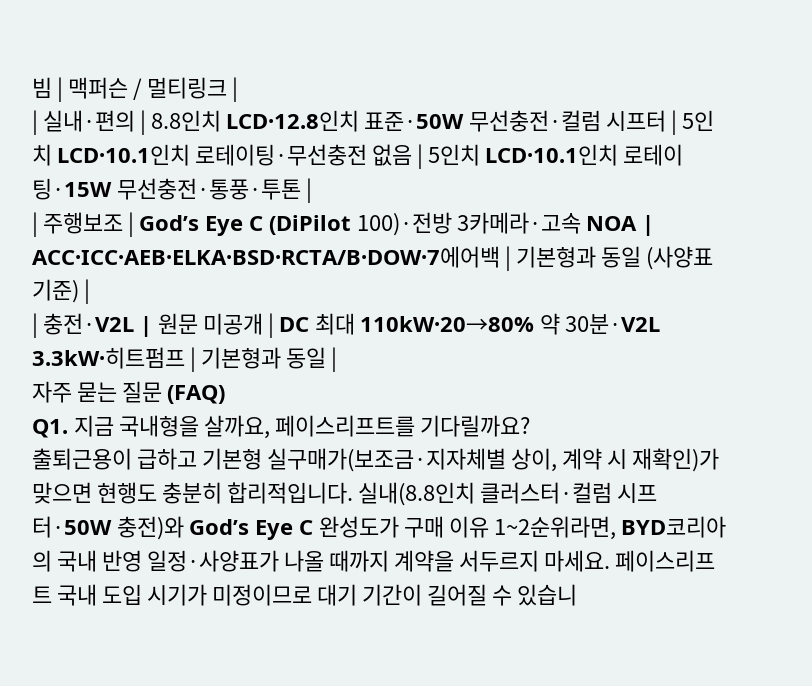빔 | 맥퍼슨 / 멀티링크 |
| 실내·편의 | 8.8인치 LCD·12.8인치 표준·50W 무선충전·컬럼 시프터 | 5인치 LCD·10.1인치 로테이팅·무선충전 없음 | 5인치 LCD·10.1인치 로테이팅·15W 무선충전·통풍·투톤 |
| 주행보조 | God’s Eye C (DiPilot 100)·전방 3카메라·고속 NOA | ACC·ICC·AEB·ELKA·BSD·RCTA/B·DOW·7에어백 | 기본형과 동일 (사양표 기준) |
| 충전·V2L | 원문 미공개 | DC 최대 110kW·20→80% 약 30분·V2L 3.3kW·히트펌프 | 기본형과 동일 |
자주 묻는 질문 (FAQ)
Q1. 지금 국내형을 살까요, 페이스리프트를 기다릴까요?
출퇴근용이 급하고 기본형 실구매가(보조금·지자체별 상이, 계약 시 재확인)가 맞으면 현행도 충분히 합리적입니다. 실내(8.8인치 클러스터·컬럼 시프터·50W 충전)와 God’s Eye C 완성도가 구매 이유 1~2순위라면, BYD코리아의 국내 반영 일정·사양표가 나올 때까지 계약을 서두르지 마세요. 페이스리프트 국내 도입 시기가 미정이므로 대기 기간이 길어질 수 있습니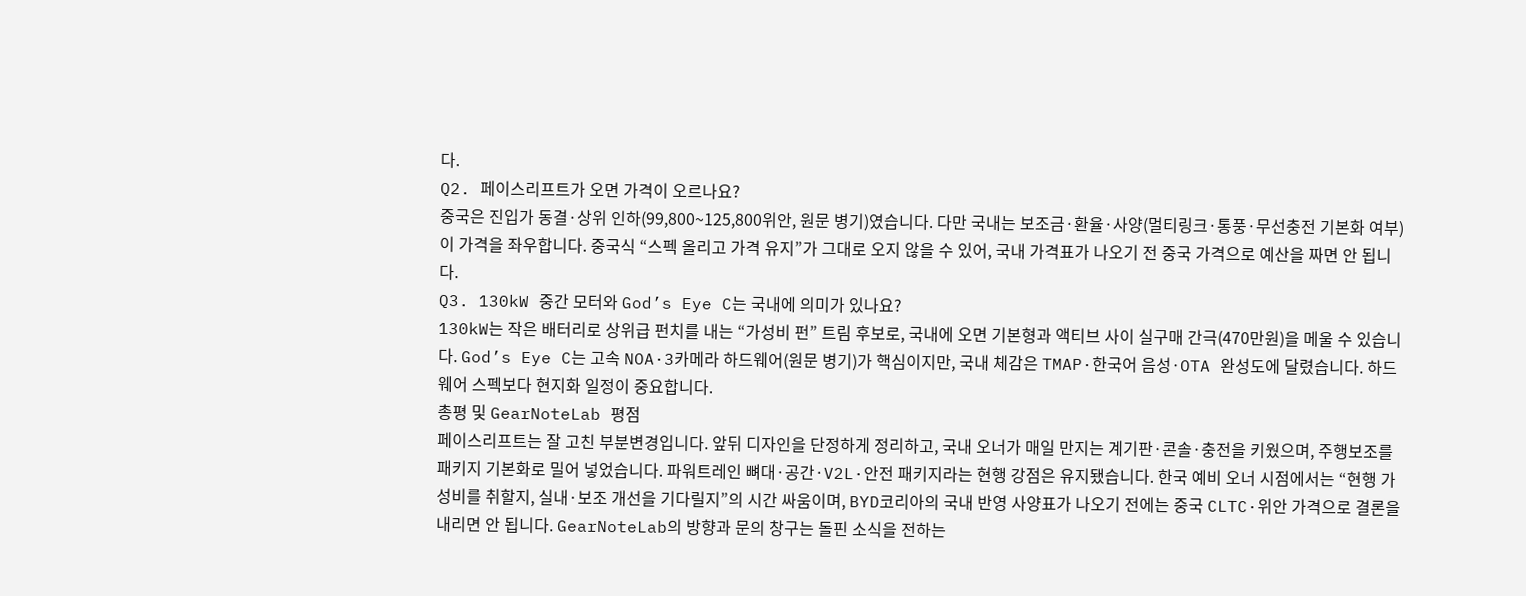다.
Q2. 페이스리프트가 오면 가격이 오르나요?
중국은 진입가 동결·상위 인하(99,800~125,800위안, 원문 병기)였습니다. 다만 국내는 보조금·환율·사양(멀티링크·통풍·무선충전 기본화 여부)이 가격을 좌우합니다. 중국식 “스펙 올리고 가격 유지”가 그대로 오지 않을 수 있어, 국내 가격표가 나오기 전 중국 가격으로 예산을 짜면 안 됩니다.
Q3. 130kW 중간 모터와 God’s Eye C는 국내에 의미가 있나요?
130kW는 작은 배터리로 상위급 펀치를 내는 “가성비 펀” 트림 후보로, 국내에 오면 기본형과 액티브 사이 실구매 간극(470만원)을 메울 수 있습니다. God’s Eye C는 고속 NOA·3카메라 하드웨어(원문 병기)가 핵심이지만, 국내 체감은 TMAP·한국어 음성·OTA 완성도에 달렸습니다. 하드웨어 스펙보다 현지화 일정이 중요합니다.
총평 및 GearNoteLab 평점
페이스리프트는 잘 고친 부분변경입니다. 앞뒤 디자인을 단정하게 정리하고, 국내 오너가 매일 만지는 계기판·콘솔·충전을 키웠으며, 주행보조를 패키지 기본화로 밀어 넣었습니다. 파워트레인 뼈대·공간·V2L·안전 패키지라는 현행 강점은 유지됐습니다. 한국 예비 오너 시점에서는 “현행 가성비를 취할지, 실내·보조 개선을 기다릴지”의 시간 싸움이며, BYD코리아의 국내 반영 사양표가 나오기 전에는 중국 CLTC·위안 가격으로 결론을 내리면 안 됩니다. GearNoteLab의 방향과 문의 창구는 돌핀 소식을 전하는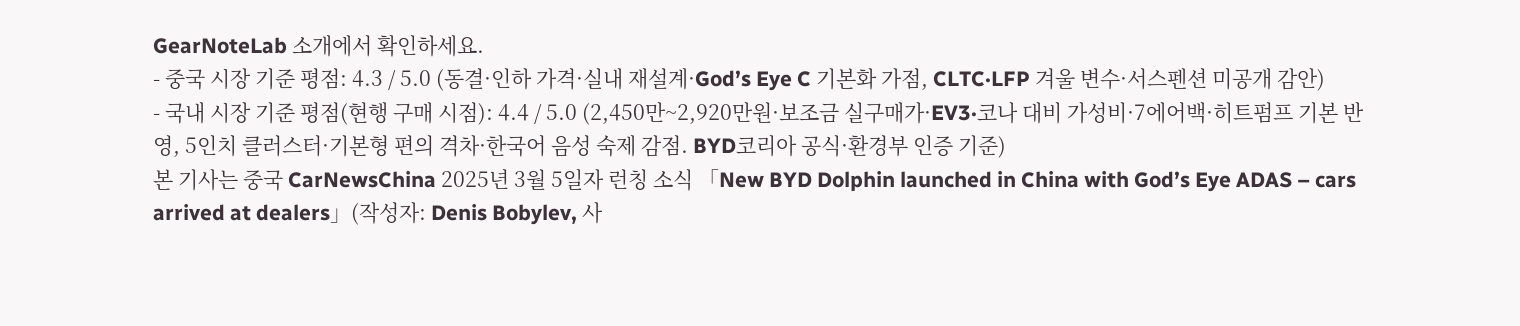GearNoteLab 소개에서 확인하세요.
- 중국 시장 기준 평점: 4.3 / 5.0 (동결·인하 가격·실내 재설계·God’s Eye C 기본화 가점, CLTC·LFP 겨울 변수·서스펜션 미공개 감안)
- 국내 시장 기준 평점(현행 구매 시점): 4.4 / 5.0 (2,450만~2,920만원·보조금 실구매가·EV3·코나 대비 가성비·7에어백·히트펌프 기본 반영, 5인치 클러스터·기본형 편의 격차·한국어 음성 숙제 감점. BYD코리아 공식·환경부 인증 기준)
본 기사는 중국 CarNewsChina 2025년 3월 5일자 런칭 소식 「New BYD Dolphin launched in China with God’s Eye ADAS – cars arrived at dealers」(작성자: Denis Bobylev, 사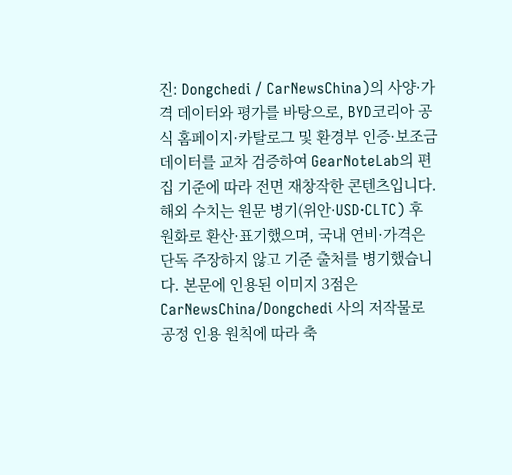진: Dongchedi / CarNewsChina)의 사양·가격 데이터와 평가를 바탕으로, BYD코리아 공식 홈페이지·카탈로그 및 환경부 인증·보조금 데이터를 교차 검증하여 GearNoteLab의 편집 기준에 따라 전면 재창작한 콘텐츠입니다. 해외 수치는 원문 병기(위안·USD·CLTC) 후 원화로 환산·표기했으며, 국내 연비·가격은 단독 주장하지 않고 기준 출처를 병기했습니다. 본문에 인용된 이미지 3점은 CarNewsChina/Dongchedi 사의 저작물로 공정 인용 원칙에 따라 축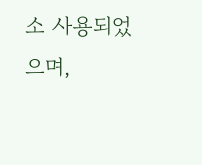소 사용되었으며,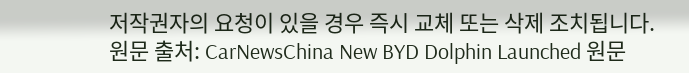저작권자의 요청이 있을 경우 즉시 교체 또는 삭제 조치됩니다.
원문 출처: CarNewsChina New BYD Dolphin Launched 원문